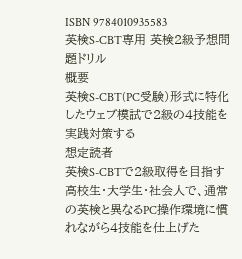ISBN 9784010935583
英検S-CBT専用 英検2級予想問題ドリル
概要
英検S-CBT(PC受験)形式に特化したウェブ模試で2級の4技能を実践対策する
想定読者
英検S-CBTで2級取得を目指す高校生・大学生・社会人で、通常の英検と異なるPC操作環境に慣れながら4技能を仕上げた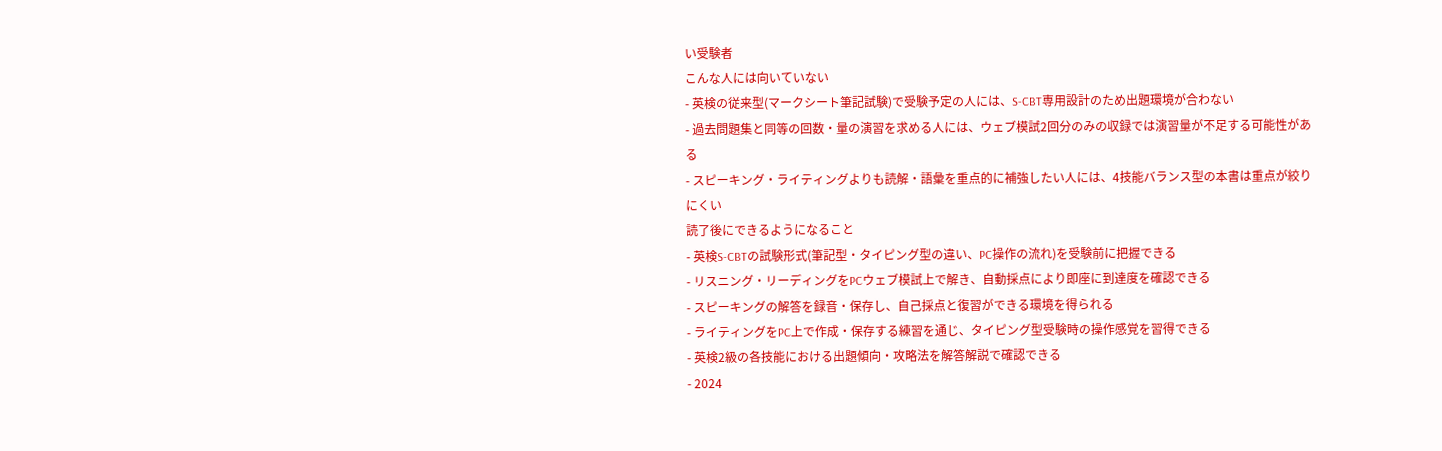い受験者
こんな人には向いていない
- 英検の従来型(マークシート筆記試験)で受験予定の人には、S-CBT専用設計のため出題環境が合わない
- 過去問題集と同等の回数・量の演習を求める人には、ウェブ模試2回分のみの収録では演習量が不足する可能性がある
- スピーキング・ライティングよりも読解・語彙を重点的に補強したい人には、4技能バランス型の本書は重点が絞りにくい
読了後にできるようになること
- 英検S-CBTの試験形式(筆記型・タイピング型の違い、PC操作の流れ)を受験前に把握できる
- リスニング・リーディングをPCウェブ模試上で解き、自動採点により即座に到達度を確認できる
- スピーキングの解答を録音・保存し、自己採点と復習ができる環境を得られる
- ライティングをPC上で作成・保存する練習を通じ、タイピング型受験時の操作感覚を習得できる
- 英検2級の各技能における出題傾向・攻略法を解答解説で確認できる
- 2024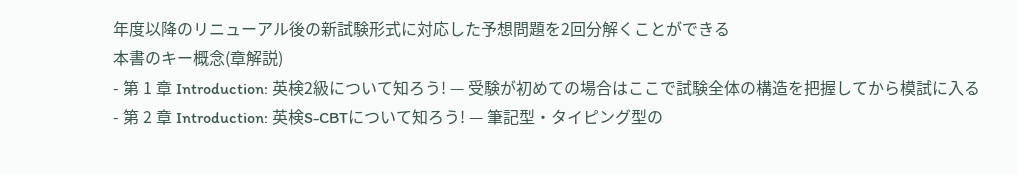年度以降のリニューアル後の新試験形式に対応した予想問題を2回分解くことができる
本書のキー概念(章解説)
- 第 1 章 Introduction: 英検2級について知ろう! — 受験が初めての場合はここで試験全体の構造を把握してから模試に入る
- 第 2 章 Introduction: 英検S-CBTについて知ろう! — 筆記型・タイピング型の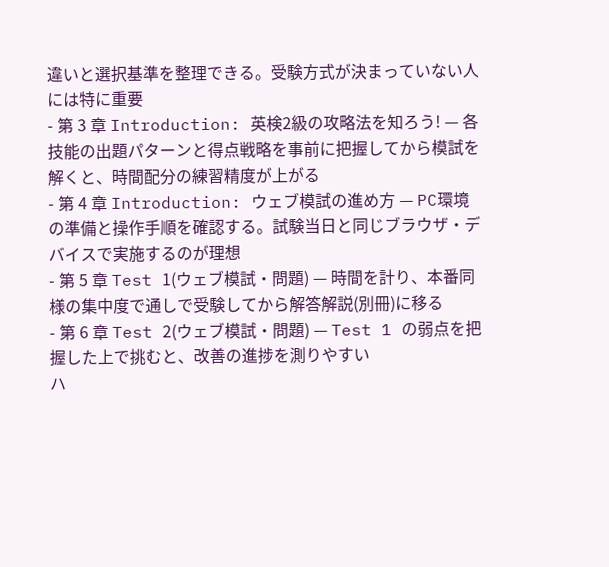違いと選択基準を整理できる。受験方式が決まっていない人には特に重要
- 第 3 章 Introduction: 英検2級の攻略法を知ろう! — 各技能の出題パターンと得点戦略を事前に把握してから模試を解くと、時間配分の練習精度が上がる
- 第 4 章 Introduction: ウェブ模試の進め方 — PC環境の準備と操作手順を確認する。試験当日と同じブラウザ・デバイスで実施するのが理想
- 第 5 章 Test 1(ウェブ模試・問題) — 時間を計り、本番同様の集中度で通しで受験してから解答解説(別冊)に移る
- 第 6 章 Test 2(ウェブ模試・問題) — Test 1 の弱点を把握した上で挑むと、改善の進捗を測りやすい
ハ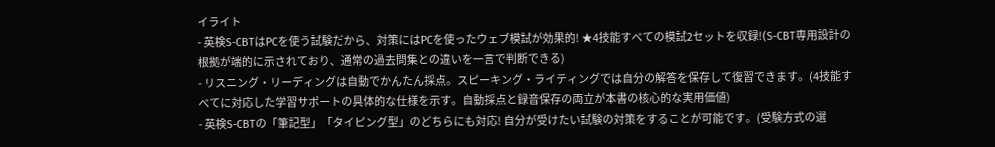イライト
- 英検S-CBTはPCを使う試験だから、対策にはPCを使ったウェブ模試が効果的! ★4技能すべての模試2セットを収録!(S-CBT専用設計の根拠が端的に示されており、通常の過去問集との違いを一言で判断できる)
- リスニング・リーディングは自動でかんたん採点。スピーキング・ライティングでは自分の解答を保存して復習できます。(4技能すべてに対応した学習サポートの具体的な仕様を示す。自動採点と録音保存の両立が本書の核心的な実用価値)
- 英検S-CBTの「筆記型」「タイピング型」のどちらにも対応! 自分が受けたい試験の対策をすることが可能です。(受験方式の選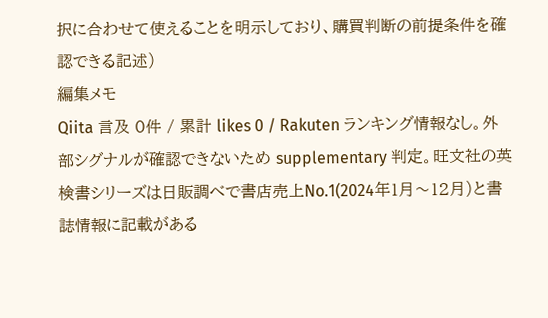択に合わせて使えることを明示しており、購買判断の前提条件を確認できる記述)
編集メモ
Qiita 言及 0件 / 累計 likes 0 / Rakuten ランキング情報なし。外部シグナルが確認できないため supplementary 判定。旺文社の英検書シリーズは日販調べで書店売上No.1(2024年1月〜12月)と書誌情報に記載がある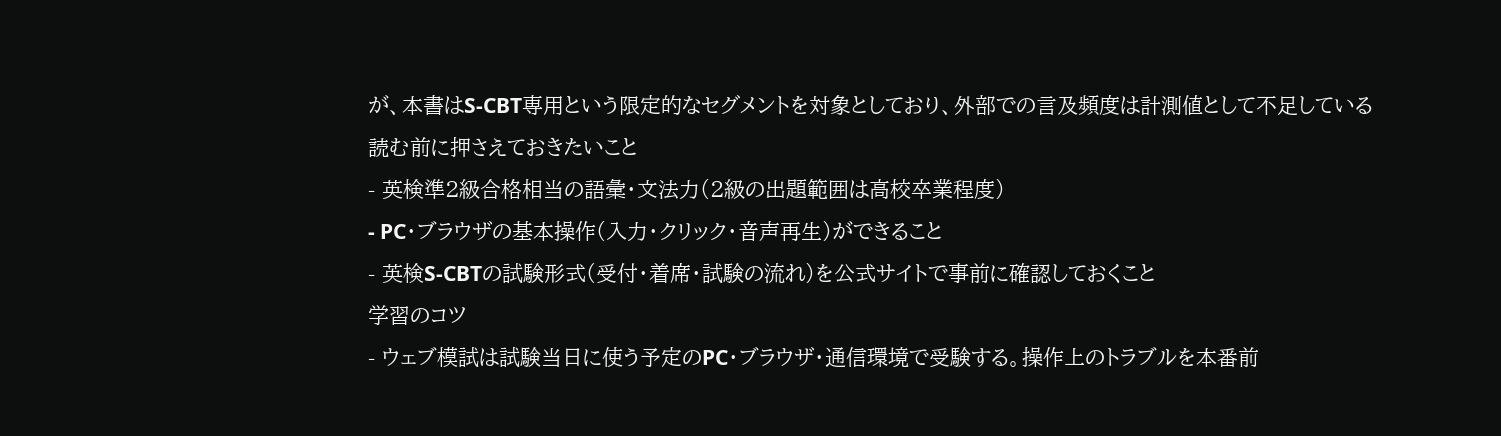が、本書はS-CBT専用という限定的なセグメントを対象としており、外部での言及頻度は計測値として不足している
読む前に押さえておきたいこと
- 英検準2級合格相当の語彙・文法力(2級の出題範囲は高校卒業程度)
- PC・ブラウザの基本操作(入力・クリック・音声再生)ができること
- 英検S-CBTの試験形式(受付・着席・試験の流れ)を公式サイトで事前に確認しておくこと
学習のコツ
- ウェブ模試は試験当日に使う予定のPC・ブラウザ・通信環境で受験する。操作上のトラブルを本番前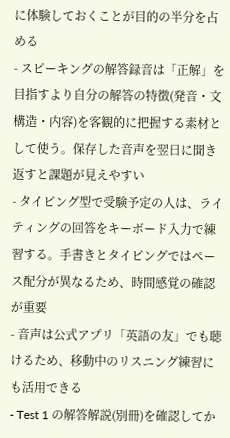に体験しておくことが目的の半分を占める
- スピーキングの解答録音は「正解」を目指すより自分の解答の特徴(発音・文構造・内容)を客観的に把握する素材として使う。保存した音声を翌日に聞き返すと課題が見えやすい
- タイピング型で受験予定の人は、ライティングの回答をキーボード入力で練習する。手書きとタイピングではペース配分が異なるため、時間感覚の確認が重要
- 音声は公式アプリ「英語の友」でも聴けるため、移動中のリスニング練習にも活用できる
- Test 1 の解答解説(別冊)を確認してか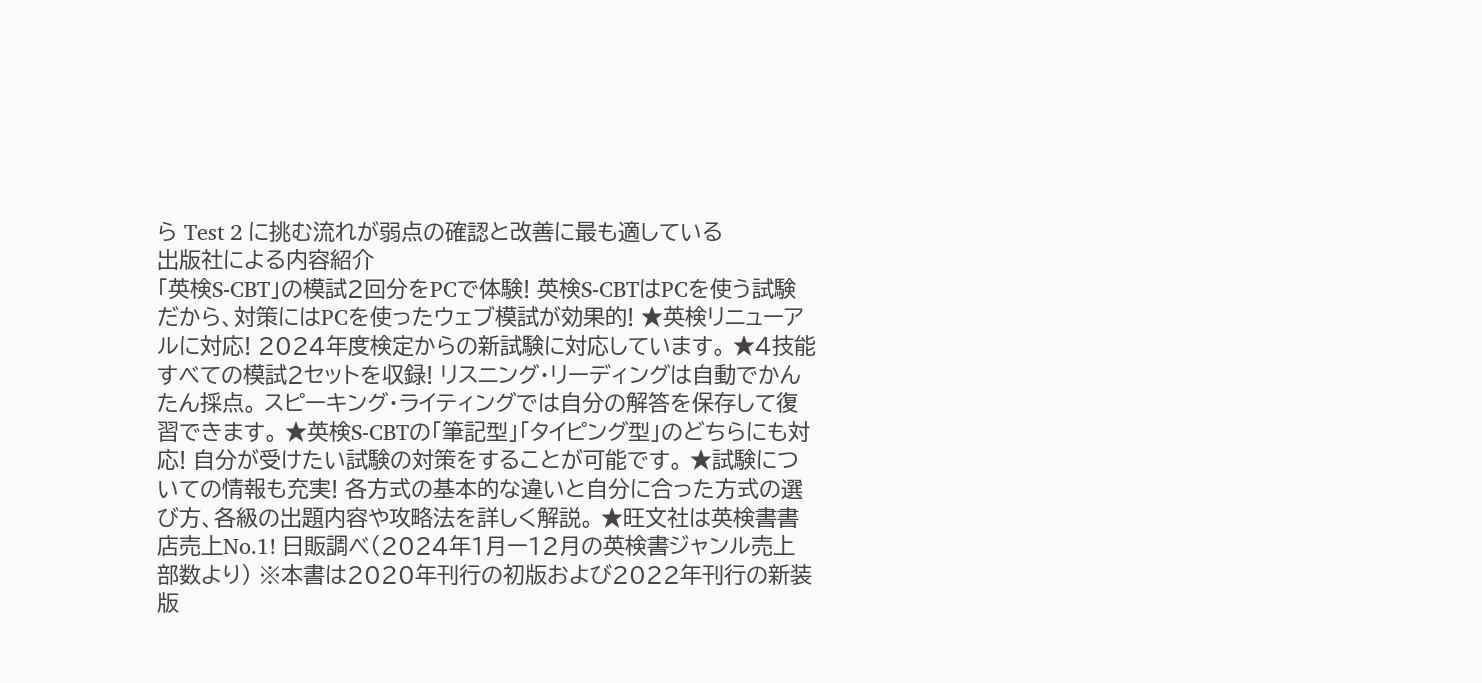ら Test 2 に挑む流れが弱点の確認と改善に最も適している
出版社による内容紹介
「英検S-CBT」の模試2回分をPCで体験! 英検S-CBTはPCを使う試験だから、対策にはPCを使ったウェブ模試が効果的! ★英検リニューアルに対応! 2024年度検定からの新試験に対応しています。 ★4技能すべての模試2セットを収録! リスニング・リーディングは自動でかんたん採点。 スピーキング・ライティングでは自分の解答を保存して復習できます。 ★英検S-CBTの「筆記型」「タイピング型」のどちらにも対応! 自分が受けたい試験の対策をすることが可能です。 ★試験についての情報も充実! 各方式の基本的な違いと自分に合った方式の選び方、各級の出題内容や攻略法を詳しく解説。 ★旺文社は英検書書店売上No.1! 日販調べ(2024年1月ー12月の英検書ジャンル売上部数より) ※本書は2020年刊行の初版および2022年刊行の新装版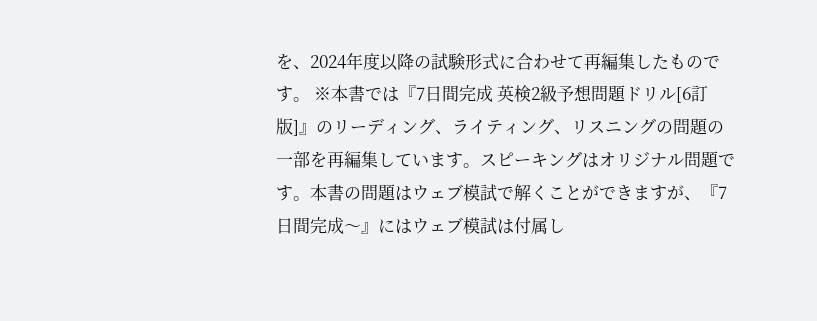を、2024年度以降の試験形式に合わせて再編集したものです。 ※本書では『7日間完成 英検2級予想問題ドリル[6訂版]』のリーディング、ライティング、リスニングの問題の一部を再編集しています。スピーキングはオリジナル問題です。本書の問題はウェブ模試で解くことができますが、『7日間完成〜』にはウェブ模試は付属し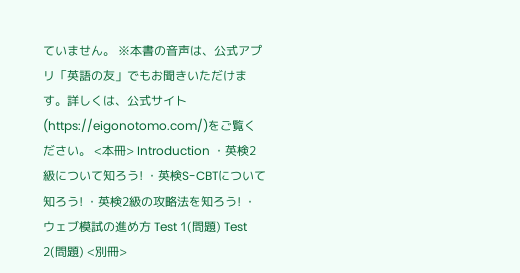ていません。 ※本書の音声は、公式アプリ「英語の友」でもお聞きいただけます。詳しくは、公式サイト(https://eigonotomo.com/)をご覧ください。 <本冊> Introduction ・英検2級について知ろう! ・英検S-CBTについて知ろう! ・英検2級の攻略法を知ろう! ・ウェブ模試の進め方 Test 1(問題) Test 2(問題) <別冊>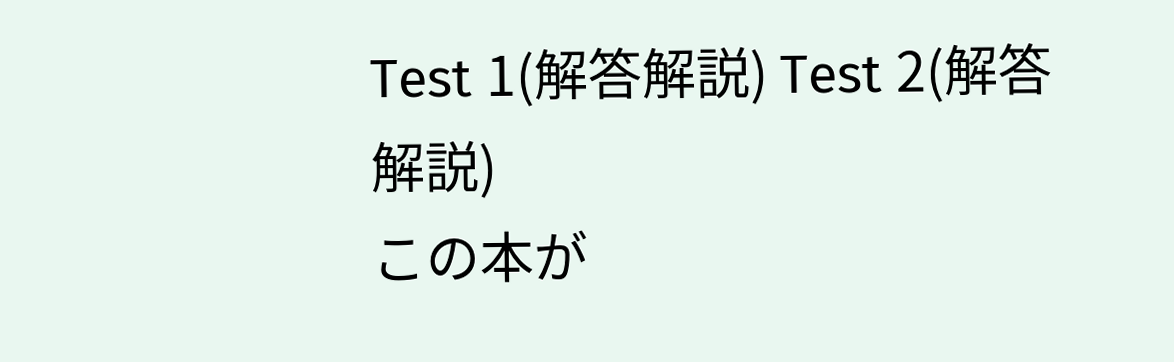Test 1(解答解説) Test 2(解答解説)
この本が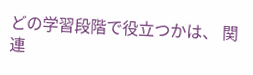どの学習段階で役立つかは、 関連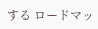する ロードマッ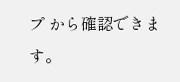プ から確認できます。